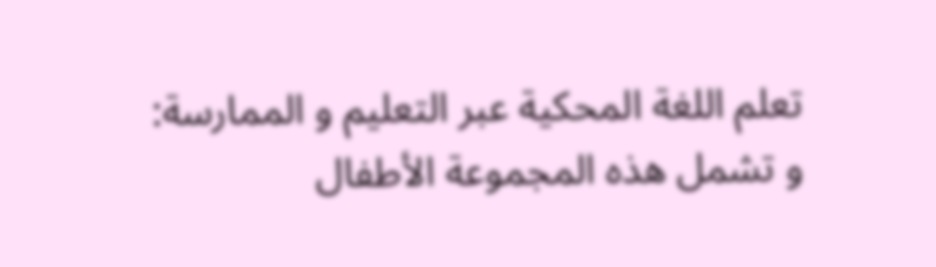تعلم اللغة المحكية عبر التعليم و الممارسة:
و تشمل هذه المجموعة الأطفال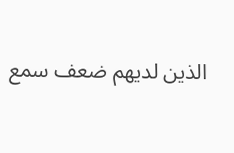الذين لديهم ضعف سمع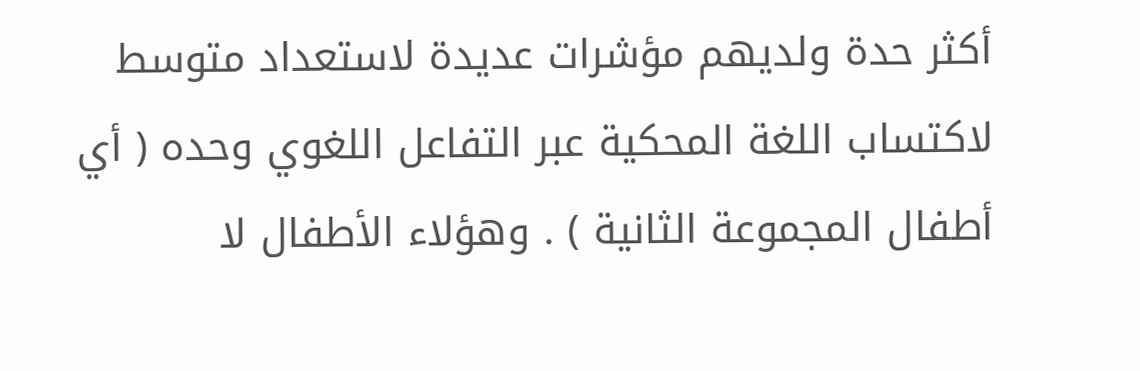أكثر حدة ولديهم مؤشرات عديدة لاستعداد متوسط لاكتساب اللغة المحكية عبر التفاعل اللغوي وحده ( أي أطفال المجموعة الثانية ) . وهؤلاء الأطفال لا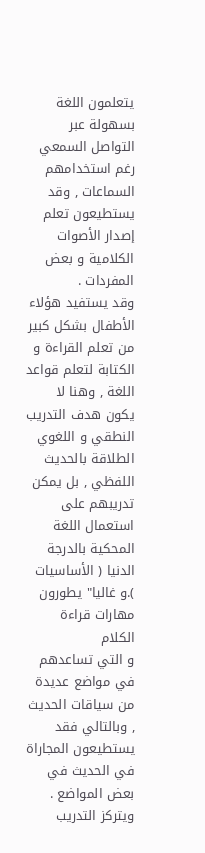يتعلمون اللغة بسهولة عبر التواصل السمعي رغم استخدامهم السماعات , وقد يستطيعون تعلم إصدار الأصوات الكلامية و بعض المفردات .
وقد يستفيد هؤلاء الأطفال بشكل كبير من تعلم القراءة و الكتابة لتعلم قواعد اللغة , وهنا لا يكون هدف التدريب النطقي و اللغوي الطلاقة بالحديث اللفظي , بل يمكن تدريبهم على استعمال اللغة المحكية بالدرجة الدنيا ( الأساسيات ).و غاليا" يطورون مهارات قراءة الكلام
و التي تساعدهم في مواضع عديدة من سياقات الحديث , وبالتالي فقد يستطيعون المجاراة في الحديث في بعض المواضع .
ويتركز التدريب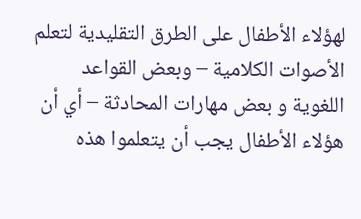لهؤلاء الأطفال على الطرق التقليدية لتعلم الأصوات الكلامية – وبعض القواعد
اللغوية و بعض مهارات المحادثة – أي أن هؤلاء الأطفال يجب أن يتعلموا هذه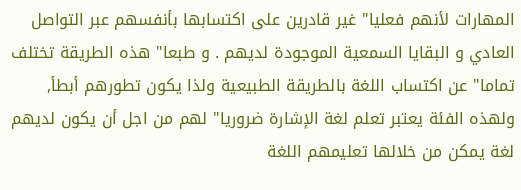المهارات لأنهم فعليا" غير قادرين على اكتسابها بأنفسهم عبر التواصل العادي و البقايا السمعية الموجودة لديهم . و طبعا" هذه الطريقة تختلف تماما" عن اكتساب اللغة بالطريقة الطبيعية ولذا يكون تطورهم أبطأ, ولهذه الفئة يعتبر تعلم لغة الإشارة ضروريا" لهم من اجل أن يكون لديهم لغة يمكن من خلالها تعليمهم اللغة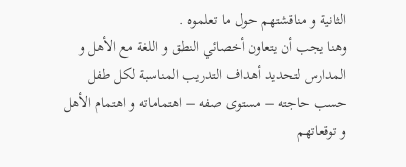الثانية و مناقشتهم حول ما تعلموه .
وهنا يجب أن يتعاون أخصائي النطق و اللغة مع الأهل و المدارس لتحديد أهداف التدريب المناسبة لكل طفل حسب حاجته – مستوى صفه – اهتماماته و اهتمام الأهل و توقعاتهم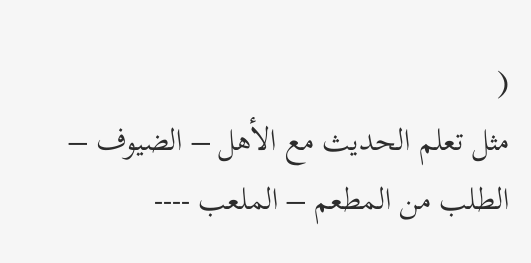(
مثل تعلم الحديث مع الأهل – الضيوف – الطلب من المطعم – الملعب ----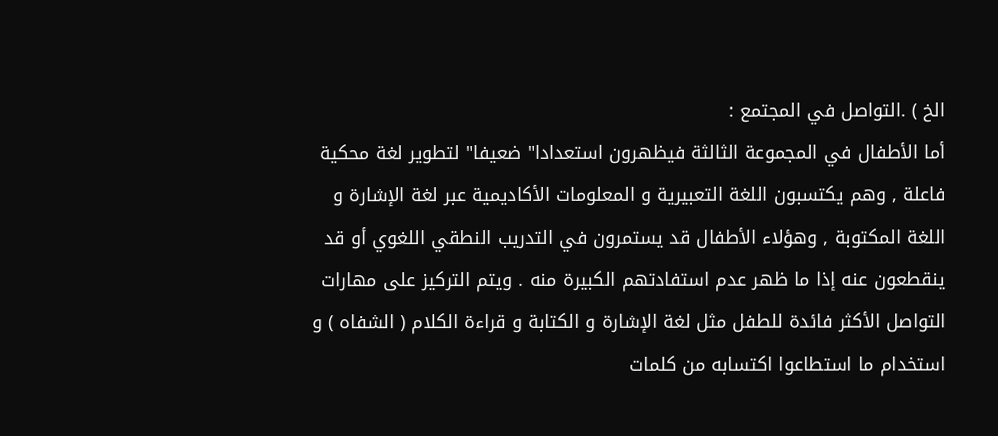الخ ) .التواصل في المجتمع :
أما الأطفال في المجموعة الثالثة فيظهرون استعدادا" ضعيفا" لتطوير لغة محكية فاعلة , وهم يكتسبون اللغة التعبيرية و المعلومات الأكاديمية عبر لغة الإشارة و اللغة المكتوبة , وهؤلاء الأطفال قد يستمرون في التدريب النطقي اللغوي أو قد ينقطعون عنه إذا ما ظهر عدم استفادتهم الكبيرة منه . ويتم التركيز على مهارات التواصل الأكثر فائدة للطفل مثل لغة الإشارة و الكتابة و قراءة الكلام ( الشفاه ) و استخدام ما استطاعوا اكتسابه من كلمات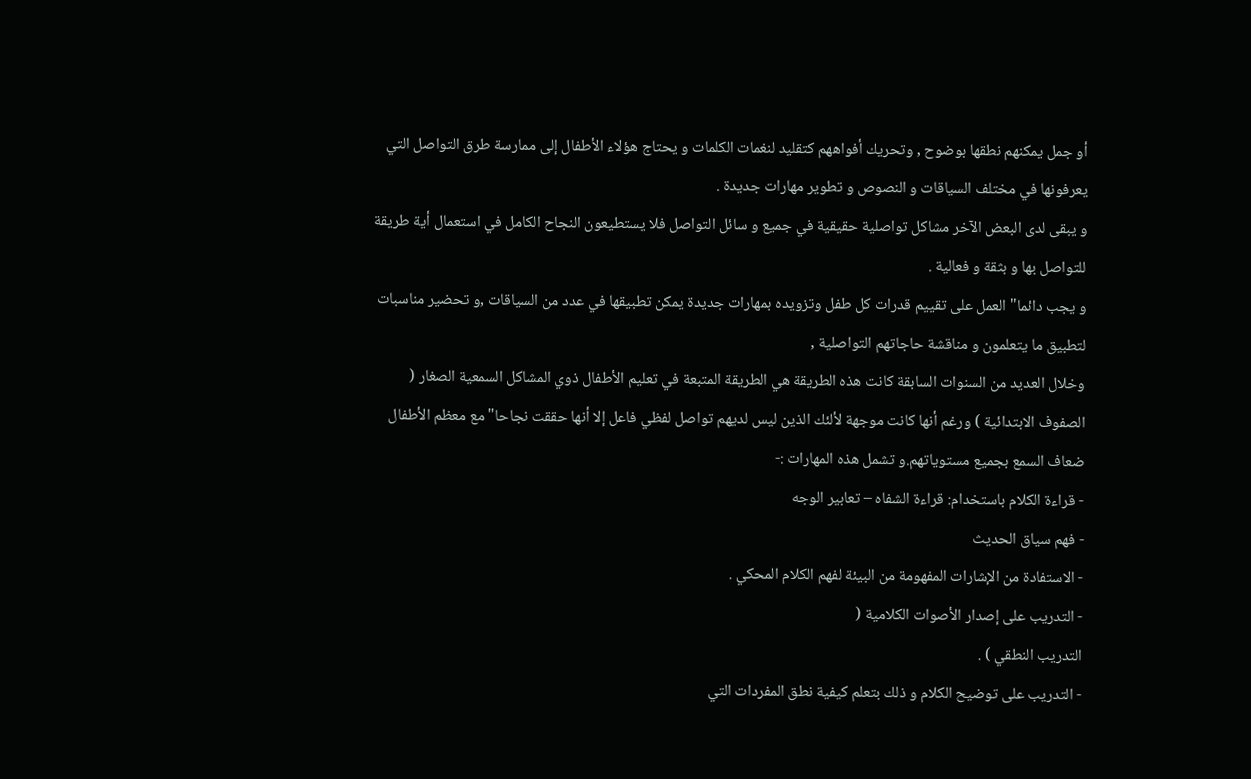أو جمل يمكنهم نطقها بوضوح , وتحريك أفواههم كتقليد لنغمات الكلمات و يحتاج هؤلاء الأطفال إلى ممارسة طرق التواصل التي يعرفونها في مختلف السياقات و النصوص و تطوير مهارات جديدة .
و يبقى لدى البعض الآخر مشاكل تواصلية حقيقية في جميع و سائل التواصل فلا يستطيعون النجاح الكامل في استعمال أية طريقة للتواصل بها و بثقة و فعالية .
و يجب دائما" العمل على تقييم قدرات كل طفل وتزويده بمهارات جديدة يمكن تطبيقها في عدد من السياقات ,و تحضير مناسبات لتطبيق ما يتعلمون و مناقشة حاجاتهم التواصلية ,
وخلال العديد من السنوات السابقة كانت هذه الطريقة هي الطريقة المتبعة في تعليم الأطفال ذوي المشاكل السمعية الصغار (
الصفوف الابتدائية ) ورغم أنها كانت موجهة لألئك الذين ليس لديهم تواصل لفظي فاعل إلا أنها حققت نجاحا" مع معظم الأطفال ضعاف السمع بجميع مستوياتهم.و تشمل هذه المهارات :-
- قراءة الكلام باستخدام: قراءة الشفاه – تعابير الوجه
- فهم سياق الحديث
- الاستفادة من الإشارات المفهومة من البيئة لفهم الكلام المحكي .
- التدريب على إصدار الأصوات الكلامية (
التدريب النطقي ) .
- التدريب على توضيح الكلام و ذلك بتعلم كيفية نطق المفردات التي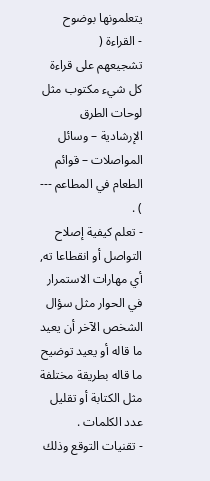يتعلمونها بوضوح
- القراءة (
تشجيعهم على قراءة كل شيء مكتوب مثل لوحات الطرق الإرشادية – وسائل المواصلات – قوائم الطعام في المطاعم --- ) .
- تعلم كيفية إصلاح التواصل أو انقطاعا ته, أي مهارات الاستمرار في الحوار مثل سؤال الشخص الآخر أن يعيد ما قاله أو يعيد توضيح ما قاله بطريقة مختلفة مثل الكتابة أو تقليل عدد الكلمات .
- تقنيات التوقع وذلك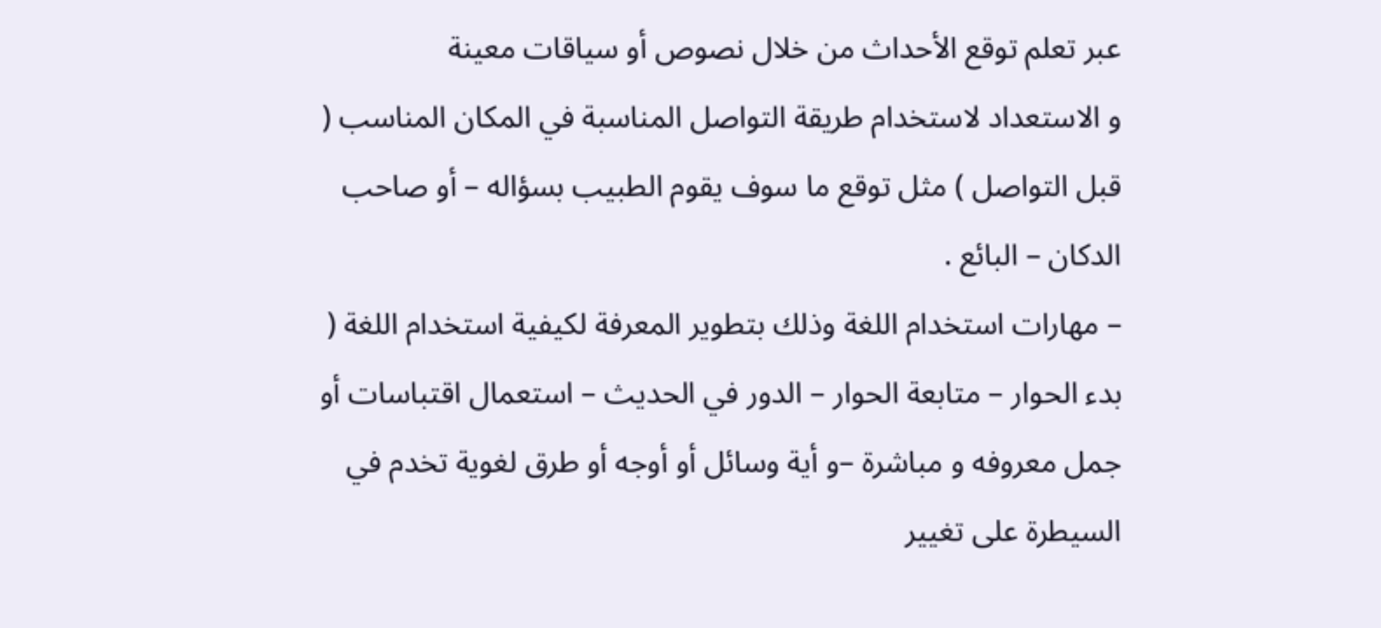عبر تعلم توقع الأحداث من خلال نصوص أو سياقات معينة
و الاستعداد لاستخدام طريقة التواصل المناسبة في المكان المناسب (
قبل التواصل ) مثل توقع ما سوف يقوم الطبيب بسؤاله – أو صاحب الدكان – البائع .
– مهارات استخدام اللغة وذلك بتطوير المعرفة لكيفية استخدام اللغة ( بدء الحوار – متابعة الحوار – الدور في الحديث – استعمال اقتباسات أو جمل معروفه و مباشرة –و أية وسائل أو أوجه أو طرق لغوية تخدم في السيطرة على تغيير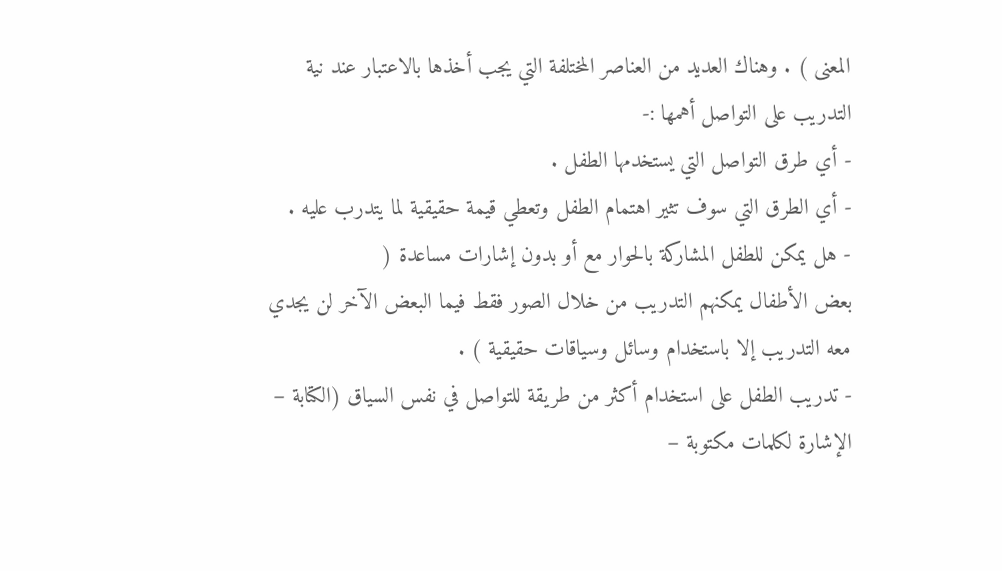المعنى ) . وهناك العديد من العناصر المختلفة التي يجب أخذها بالاعتبار عند نية التدريب على التواصل أهمها :-
- أي طرق التواصل التي يستخدمها الطفل .
- أي الطرق التي سوف تثير اهتمام الطفل وتعطي قيمة حقيقية لما يتدرب عليه .
- هل يمكن للطفل المشاركة بالحوار مع أو بدون إشارات مساعدة (
بعض الأطفال يمكنهم التدريب من خلال الصور فقط فيما البعض الآخر لن يجدي معه التدريب إلا باستخدام وسائل وسياقات حقيقية ) .
- تدريب الطفل على استخدام أكثر من طريقة للتواصل في نفس السياق (الكتابة – الإشارة لكلمات مكتوبة –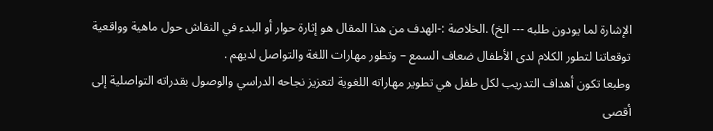الإشارة لما يودون طلبه --- الخ) .الخلاصة :-الهدف من هذا المقال هو إثارة حوار أو البدء في النقاش حول ماهية وواقعية توقعاتنا لتطور الكلام لدى الأطفال ضعاف السمع – وتطور مهارات اللغة والتواصل لديهم .
وطبعا تكون أهداف التدريب لكل طفل هي تطوير مهاراته اللغوية لتعزيز نجاحه الدراسي والوصول بقدراته التواصلية إلى أقصى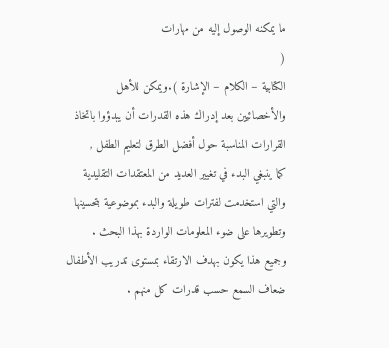ما يمكنه الوصول إليه من مهارات
(
الكتابية – الكلام – الإشارة ).ويمكن للأهل والأخصائيين بعد إدراك هذه القدرات أن يبدؤوا باتخاذ القرارات المناسبة حول أفضل الطرق لتعليم الطفل ,
كما ينبغي البدء في تغيير العديد من المعتقدات التقليدية والتي استخدمت لفترات طويلة والبدء بموضوعية بتحسينها وتطويرها على ضوء المعلومات الواردة بهذا البحث .
وجميع هذا يكون بهدف الارتقاء بمستوى تدريب الأطفال ضعاف السمع حسب قدرات كل منهم .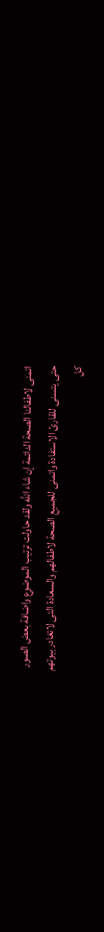اتمنى لاطفالنا الصحة الدائمة إن شاء الله ولقد حاولت ترتيب الموضوع واضافة بعض الصور
حتى يتسنى للقارئ الاستفادة واتمنى للجميع الصحة لاطفالهم والسعادة التى لاتغادر بيوتهم
كل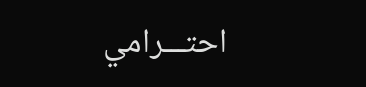احتـــرامي